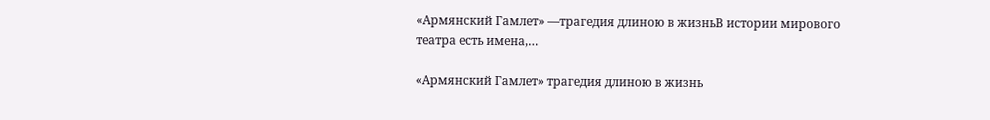«Армянский Гамлет» —трагедия длиною в жизньВ истории мирового театра есть имена,…

«Армянский Гамлет» трагедия длиною в жизнь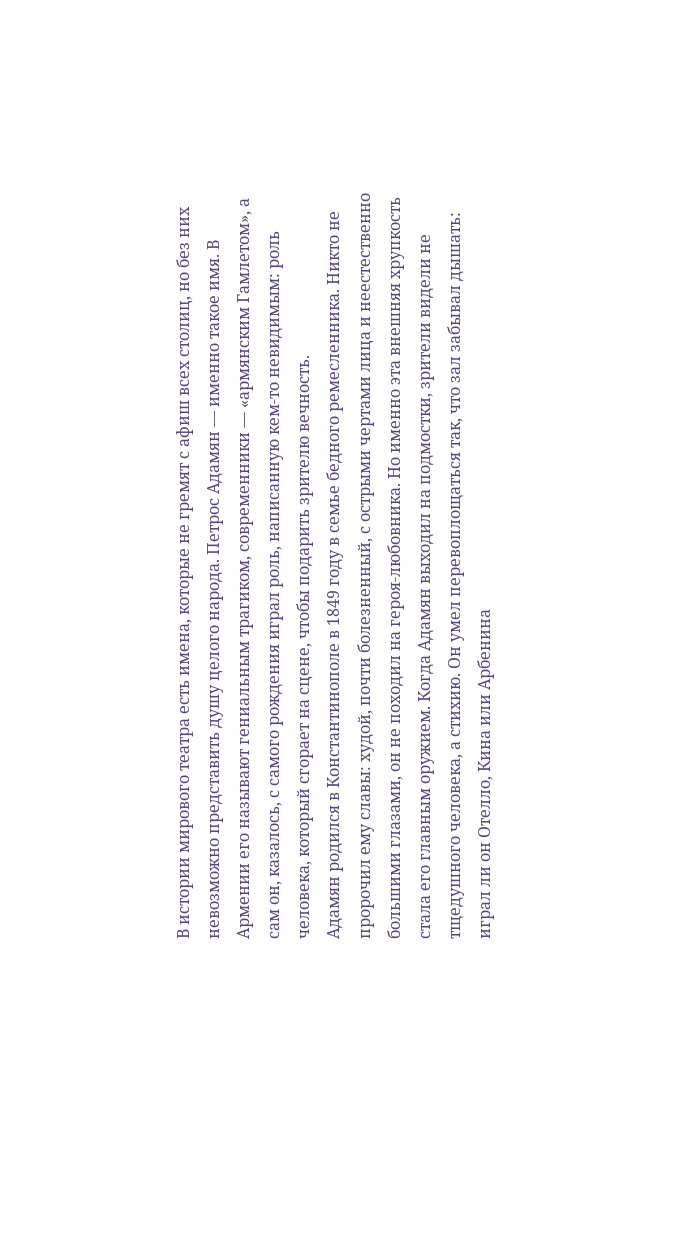В истории мирового театра есть имена, которые не гремят с афиш всех столиц, но без них невозможно представить душу целого народа. Петрос Адамян — именно такое имя. В Армении его называют гениальным трагиком, современники — «армянским Гамлетом», а сам он, казалось, с самого рождения играл роль, написанную кем-то невидимым: роль человека, который сгорает на сцене, чтобы подарить зрителю вечность.
Адамян родился в Константинополе в 1849 году в семье бедного ремесленника. Никто не пророчил ему славы: худой, почти болезненный, с острыми чертами лица и неестественно большими глазами, он не походил на героя-любовника. Но именно эта внешняя хрупкость стала его главным оружием. Когда Адамян выходил на подмостки, зрители видели не тщедушного человека, а стихию. Он умел перевоплощаться так, что зал забывал дышать: играл ли он Отелло, Кина или Арбенина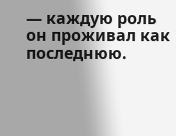— каждую роль он проживал как последнюю.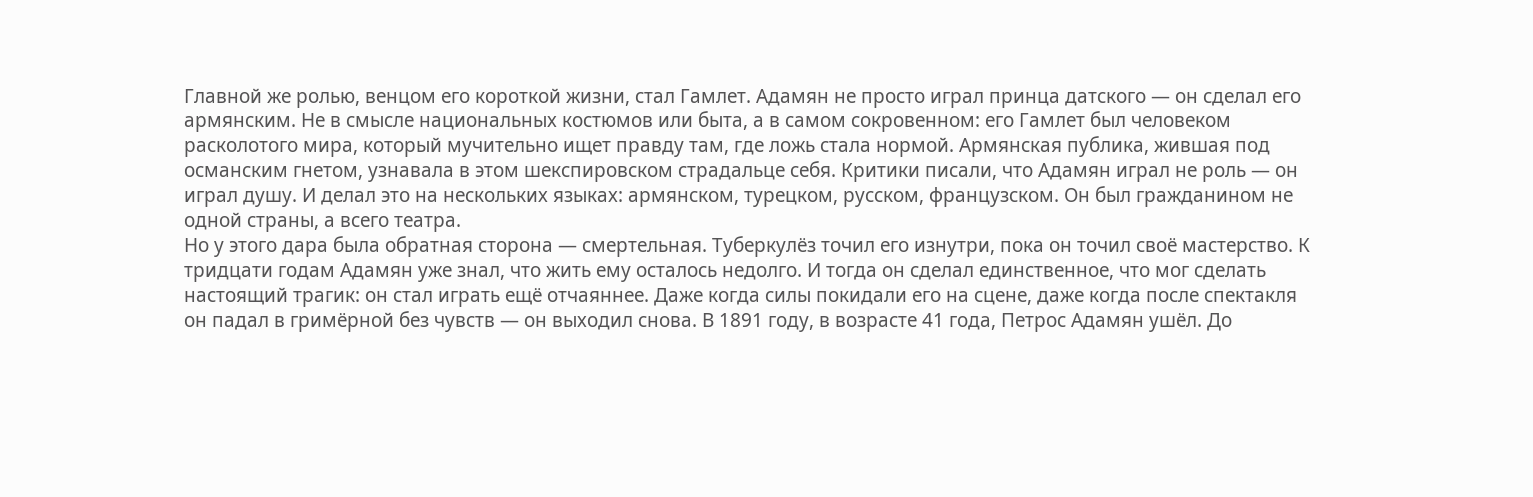Главной же ролью, венцом его короткой жизни, стал Гамлет. Адамян не просто играл принца датского — он сделал его армянским. Не в смысле национальных костюмов или быта, а в самом сокровенном: его Гамлет был человеком расколотого мира, который мучительно ищет правду там, где ложь стала нормой. Армянская публика, жившая под османским гнетом, узнавала в этом шекспировском страдальце себя. Критики писали, что Адамян играл не роль — он играл душу. И делал это на нескольких языках: армянском, турецком, русском, французском. Он был гражданином не одной страны, а всего театра.
Но у этого дара была обратная сторона — смертельная. Туберкулёз точил его изнутри, пока он точил своё мастерство. К тридцати годам Адамян уже знал, что жить ему осталось недолго. И тогда он сделал единственное, что мог сделать настоящий трагик: он стал играть ещё отчаяннее. Даже когда силы покидали его на сцене, даже когда после спектакля он падал в гримёрной без чувств — он выходил снова. В 1891 году, в возрасте 41 года, Петрос Адамян ушёл. До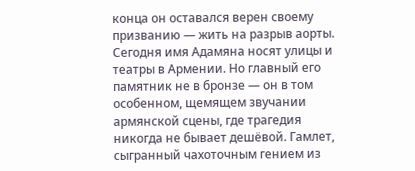конца он оставался верен своему призванию — жить на разрыв аорты.
Сегодня имя Адамяна носят улицы и театры в Армении. Но главный его памятник не в бронзе — он в том особенном, щемящем звучании армянской сцены, где трагедия никогда не бывает дешёвой. Гамлет, сыгранный чахоточным гением из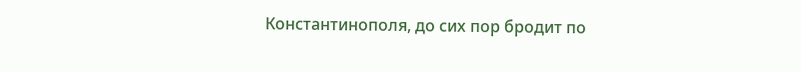Константинополя, до сих пор бродит по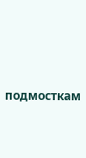подмосткам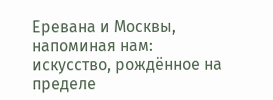Еревана и Москвы, напоминая нам: искусство, рождённое на пределе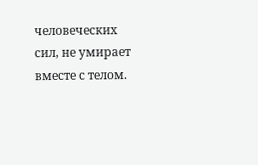человеческих сил, не умирает вместе с телом.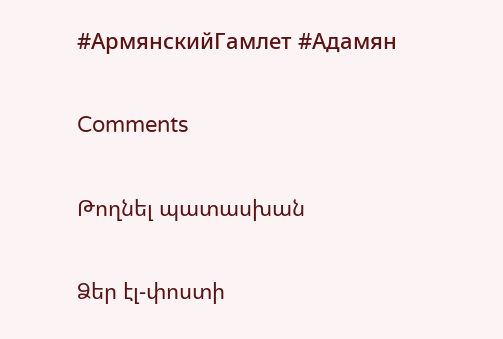#АрмянскийГамлет #Адамян

Comments

Թողնել պատասխան

Ձեր էլ-փոստի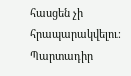հասցեն չի հրապարակվելու։ Պարտադիր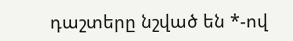դաշտերը նշված են *-ով